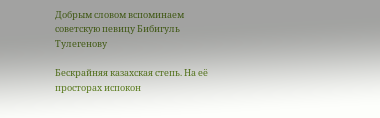Добрым словом вспоминаем советскую певицу Бибигуль Тулегенову

Бескрайняя казахская степь. На её просторах испокон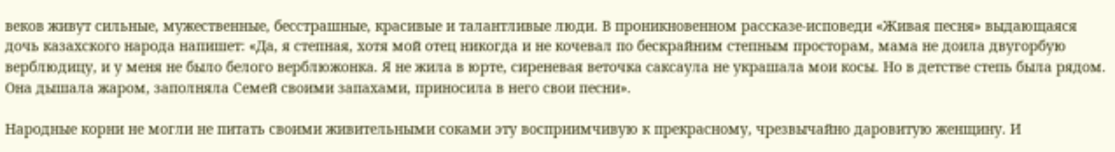веков живут сильные, мужественные, бесстрашные, красивые и талантливые люди. В проникновенном рассказе-исповеди «Живая песня» выдающаяся дочь казахского народа напишет: «Да, я степная, хотя мой отец никогда и не кочевал по бескрайним степным просторам, мама не доила двугорбую верблюдицу, и у меня не было белого верблюжонка. Я не жила в юрте, сиреневая веточка саксаула не украшала мои косы. Но в детстве степь была рядом. Она дышала жаром, заполняла Семей своими запахами, приносила в него свои песни».

Народные корни не могли не питать своими живительными соками эту восприимчивую к прекрасному, чрезвычайно даровитую женщину. И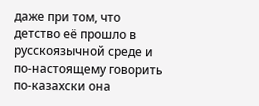даже при том, что детство её прошло в русскоязычной среде и по-настоящему говорить по-казахски она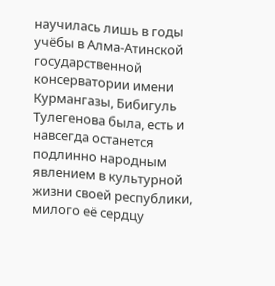научилась лишь в годы учёбы в Алма-Атинской государственной консерватории имени Курмангазы, Бибигуль Тулегенова была, есть и навсегда останется подлинно народным явлением в культурной жизни своей республики, милого её сердцу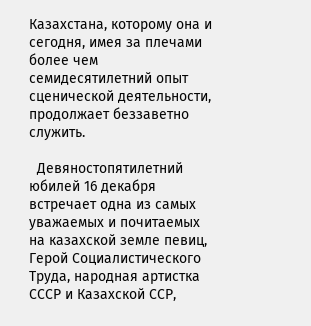Казахстана, которому она и сегодня, имея за плечами более чем семидесятилетний опыт сценической деятельности, продолжает беззаветно служить.

  Девяностопятилетний юбилей 16 декабря встречает одна из самых уважаемых и почитаемых на казахской земле певиц, Герой Социалистического Труда, народная артистка СССР и Казахской ССР,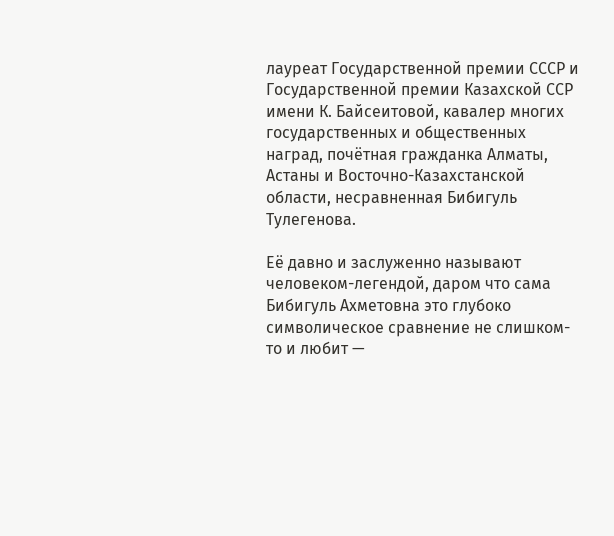лауреат Государственной премии СССР и Государственной премии Казахской ССР имени К. Байсеитовой, кавалер многих государственных и общественных наград, почётная гражданка Алматы, Астаны и Восточно-Казахстанской области, несравненная Бибигуль Тулегенова.

Её давно и заслуженно называют человеком-легендой, даром что сама Бибигуль Ахметовна это глубоко символическое сравнение не слишком-то и любит —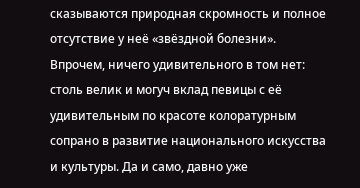сказываются природная скромность и полное отсутствие у неё «звёздной болезни». Впрочем, ничего удивительного в том нет: столь велик и могуч вклад певицы с её удивительным по красоте колоратурным сопрано в развитие национального искусства и культуры. Да и само, давно уже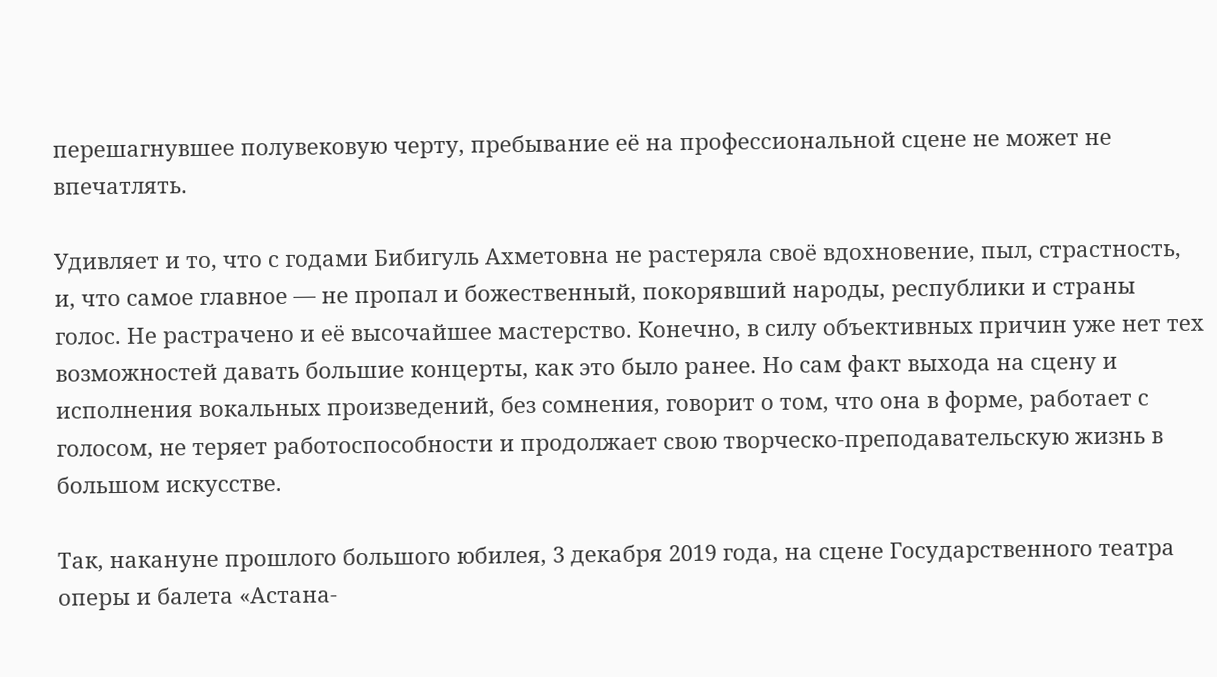перешагнувшее полувековую черту, пребывание её на профессиональной сцене не может не впечатлять.

Удивляет и то, что с годами Бибигуль Ахметовна не растеряла своё вдохновение, пыл, страстность, и, что самое главное — не пропал и божественный, покорявший народы, республики и страны голос. Не растрачено и её высочайшее мастерство. Конечно, в силу объективных причин уже нет тех возможностей давать большие концерты, как это было ранее. Но сам факт выхода на сцену и исполнения вокальных произведений, без сомнения, говорит о том, что она в форме, работает с голосом, не теряет работоспособности и продолжает свою творческо-преподавательскую жизнь в большом искусстве.

Так, накануне прошлого большого юбилея, 3 декабря 2019 года, на сцене Государственного театра оперы и балета «Астана-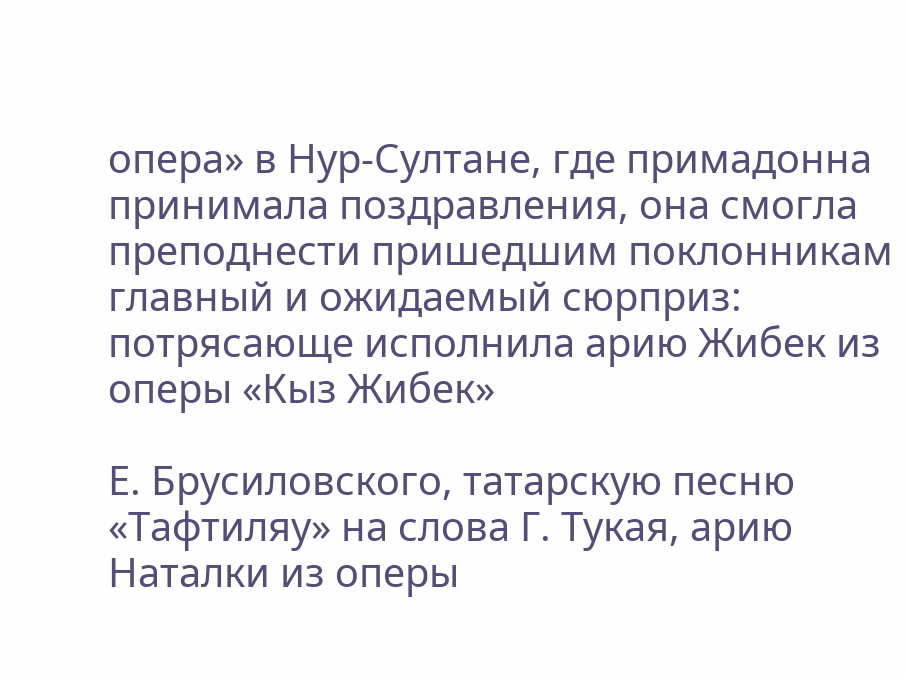опера» в Нур-Султане, где примадонна принимала поздравления, она смогла преподнести пришедшим поклонникам главный и ожидаемый сюрприз: потрясающе исполнила арию Жибек из оперы «Кыз Жибек»

Е. Брусиловского, татарскую песню «Тафтиляу» на слова Г. Тукая, арию Наталки из оперы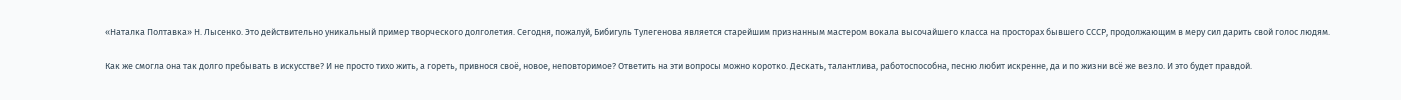«Наталка Полтавка» Н. Лысенко. Это действительно уникальный пример творческого долголетия. Сегодня, пожалуй, Бибигуль Тулегенова является старейшим признанным мастером вокала высочайшего класса на просторах бывшего СССР, продолжающим в меру сил дарить свой голос людям.

Как же смогла она так долго пребывать в искусстве? И не просто тихо жить, а гореть, привнося своё, новое, неповторимое? Ответить на эти вопросы можно коротко. Дескать, талантлива, работоспособна, песню любит искренне, да и по жизни всё же везло. И это будет правдой.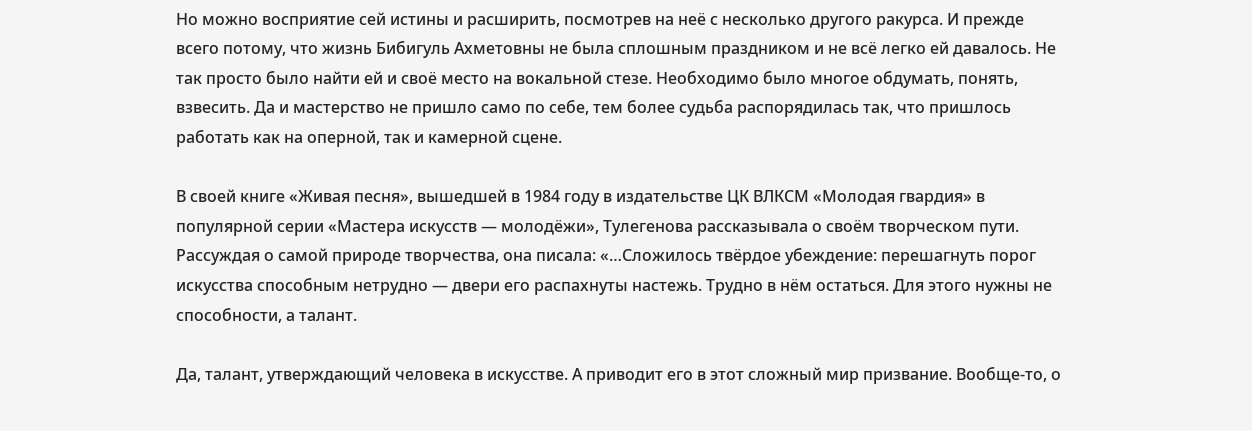Но можно восприятие сей истины и расширить, посмотрев на неё с несколько другого ракурса. И прежде всего потому, что жизнь Бибигуль Ахметовны не была сплошным праздником и не всё легко ей давалось. Не так просто было найти ей и своё место на вокальной стезе. Необходимо было многое обдумать, понять, взвесить. Да и мастерство не пришло само по себе, тем более судьба распорядилась так, что пришлось работать как на оперной, так и камерной сцене.

В своей книге «Живая песня», вышедшей в 1984 году в издательстве ЦК ВЛКСМ «Молодая гвардия» в популярной серии «Мастера искусств — молодёжи», Тулегенова рассказывала о своём творческом пути. Рассуждая о самой природе творчества, она писала: «…Сложилось твёрдое убеждение: перешагнуть порог искусства способным нетрудно — двери его распахнуты настежь. Трудно в нём остаться. Для этого нужны не способности, а талант.

Да, талант, утверждающий человека в искусстве. А приводит его в этот сложный мир призвание. Вообще-то, о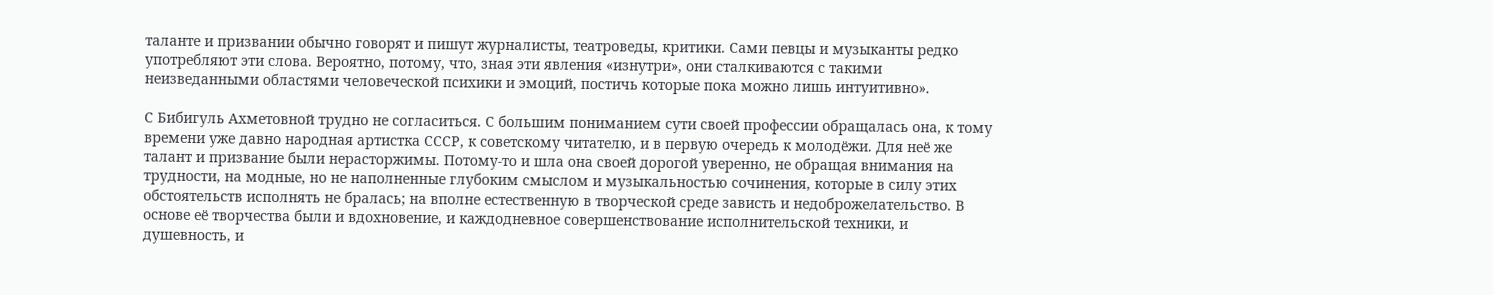таланте и призвании обычно говорят и пишут журналисты, театроведы, критики. Сами певцы и музыканты редко употребляют эти слова. Вероятно, потому, что, зная эти явления «изнутри», они сталкиваются с такими неизведанными областями человеческой психики и эмоций, постичь которые пока можно лишь интуитивно».

С Бибигуль Ахметовной трудно не согласиться. С большим пониманием сути своей профессии обращалась она, к тому времени уже давно народная артистка СССР, к советскому читателю, и в первую очередь к молодёжи. Для неё же талант и призвание были нерасторжимы. Потому-то и шла она своей дорогой уверенно, не обращая внимания на трудности, на модные, но не наполненные глубоким смыслом и музыкальностью сочинения, которые в силу этих обстоятельств исполнять не бралась; на вполне естественную в творческой среде зависть и недоброжелательство. В основе её творчества были и вдохновение, и каждодневное совершенствование исполнительской техники, и душевность, и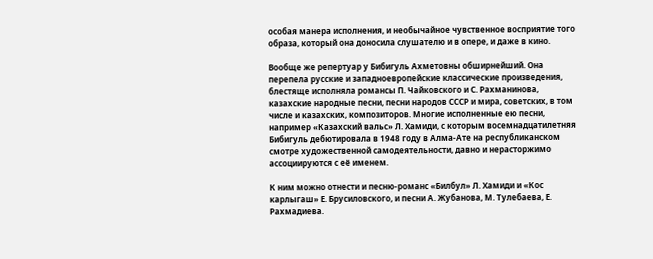особая манера исполнения, и необычайное чувственное восприятие того образа, который она доносила слушателю и в опере, и даже в кино.

Вообще же репертуар у Бибигуль Ахметовны обширнейший. Она перепела русские и западноевропейские классические произведения, блестяще исполняла романсы П. Чайковского и С. Рахманинова, казахские народные песни, песни народов СССР и мира, советских, в том числе и казахских, композиторов. Многие исполненные ею песни, например «Казахский вальс» Л. Хамиди, с которым восемнадцатилетняя Бибигуль дебютировала в 1948 году в Алма-Ате на республиканском смотре художественной самодеятельности, давно и нерасторжимо ассоциируются с её именем.

К ним можно отнести и песню-романс «Билбул» Л. Хамиди и «Кос карлыгаш» Е. Брусиловского, и песни А. Жубанова, М. Тулебаева, Е. Рахмадиева.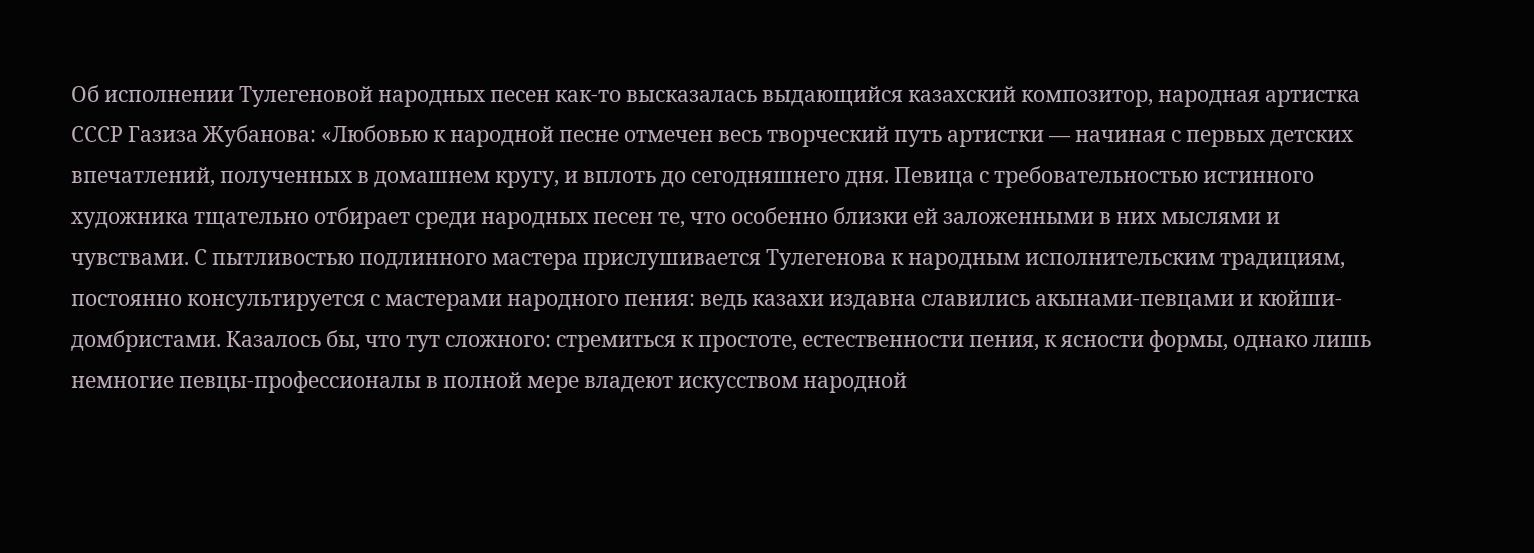Об исполнении Тулегеновой народных песен как-то высказалась выдающийся казахский композитор, народная артистка СССР Газиза Жубанова: «Любовью к народной песне отмечен весь творческий путь артистки — начиная с первых детских впечатлений, полученных в домашнем кругу, и вплоть до сегодняшнего дня. Певица с требовательностью истинного художника тщательно отбирает среди народных песен те, что особенно близки ей заложенными в них мыслями и чувствами. С пытливостью подлинного мастера прислушивается Тулегенова к народным исполнительским традициям, постоянно консультируется с мастерами народного пения: ведь казахи издавна славились акынами-певцами и кюйши-домбристами. Казалось бы, что тут сложного: стремиться к простоте, естественности пения, к ясности формы, однако лишь немногие певцы-профессионалы в полной мере владеют искусством народной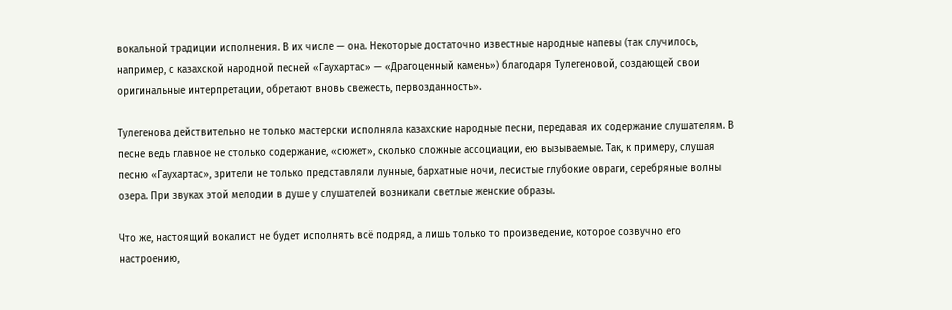вокальной традиции исполнения. В их числе — она. Некоторые достаточно известные народные напевы (так случилось, например, с казахской народной песней «Гаухартас» — «Драгоценный камень») благодаря Тулегеновой, создающей свои оригинальные интерпретации, обретают вновь свежесть, первозданность».

Тулегенова действительно не только мастерски исполняла казахские народные песни, передавая их содержание слушателям. В песне ведь главное не столько содержание, «сюжет», сколько сложные ассоциации, ею вызываемые. Так, к примеру, слушая песню «Гаухартас», зрители не только представляли лунные, бархатные ночи, лесистые глубокие овраги, серебряные волны озера. При звуках этой мелодии в душе у слушателей возникали светлые женские образы.

Что же, настоящий вокалист не будет исполнять всё подряд, а лишь только то произведение, которое созвучно его настроению,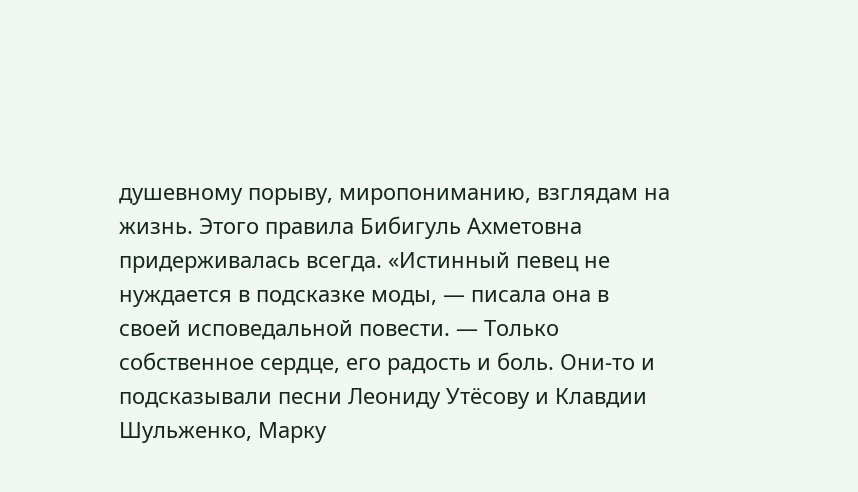душевному порыву, миропониманию, взглядам на жизнь. Этого правила Бибигуль Ахметовна придерживалась всегда. «Истинный певец не нуждается в подсказке моды, — писала она в своей исповедальной повести. — Только собственное сердце, его радость и боль. Они-то и подсказывали песни Леониду Утёсову и Клавдии Шульженко, Марку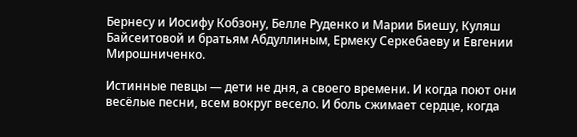Бернесу и Иосифу Кобзону, Белле Руденко и Марии Биешу, Куляш Байсеитовой и братьям Абдуллиным, Ермеку Серкебаеву и Евгении Мирошниченко.

Истинные певцы — дети не дня, а своего времени. И когда поют они весёлые песни, всем вокруг весело. И боль сжимает сердце, когда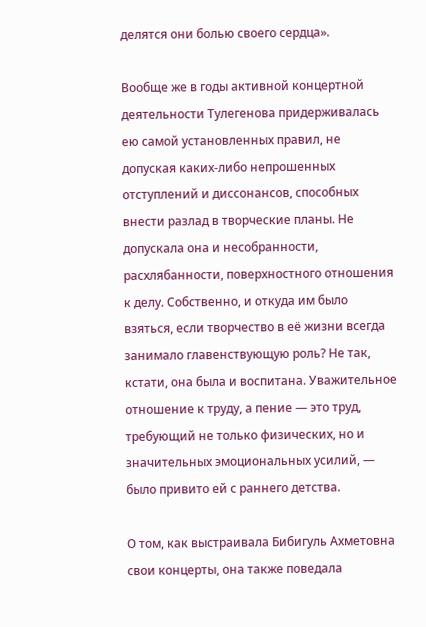делятся они болью своего сердца».

Вообще же в годы активной концертной деятельности Тулегенова придерживалась ею самой установленных правил, не допуская каких-либо непрошенных отступлений и диссонансов, способных внести разлад в творческие планы. Не допускала она и несобранности, расхлябанности, поверхностного отношения к делу. Собственно, и откуда им было взяться, если творчество в её жизни всегда занимало главенствующую роль? Не так, кстати, она была и воспитана. Уважительное отношение к труду, а пение — это труд, требующий не только физических, но и значительных эмоциональных усилий, — было привито ей с раннего детства.

О том, как выстраивала Бибигуль Ахметовна свои концерты, она также поведала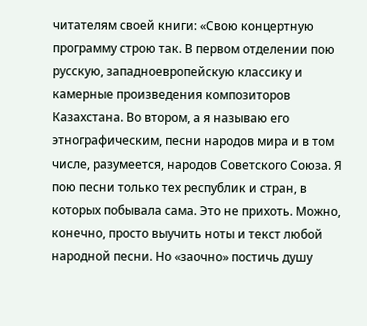читателям своей книги: «Свою концертную программу строю так. В первом отделении пою русскую, западноевропейскую классику и камерные произведения композиторов Казахстана. Во втором, а я называю его этнографическим, песни народов мира и в том числе, разумеется, народов Советского Союза. Я пою песни только тех республик и стран, в которых побывала сама. Это не прихоть. Можно, конечно, просто выучить ноты и текст любой народной песни. Но «заочно» постичь душу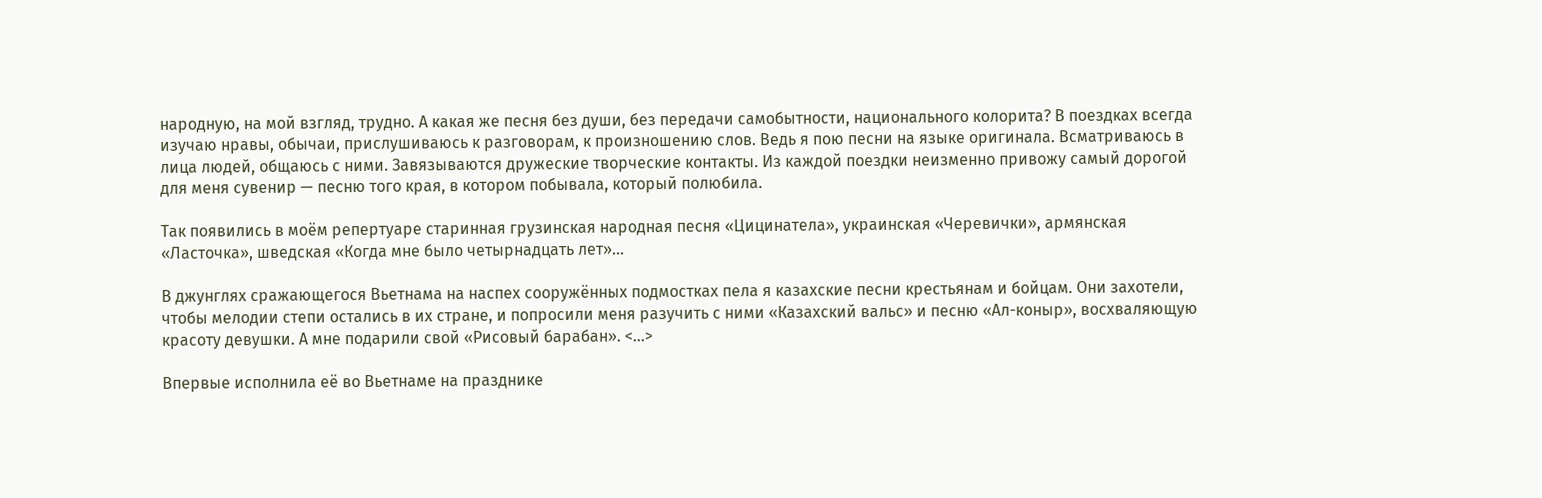народную, на мой взгляд, трудно. А какая же песня без души, без передачи самобытности, национального колорита? В поездках всегда изучаю нравы, обычаи, прислушиваюсь к разговорам, к произношению слов. Ведь я пою песни на языке оригинала. Всматриваюсь в лица людей, общаюсь с ними. Завязываются дружеские творческие контакты. Из каждой поездки неизменно привожу самый дорогой для меня сувенир — песню того края, в котором побывала, который полюбила.

Так появились в моём репертуаре старинная грузинская народная песня «Цицинатела», украинская «Черевички», армянская «Ласточка», шведская «Когда мне было четырнадцать лет»…

В джунглях сражающегося Вьетнама на наспех сооружённых подмостках пела я казахские песни крестьянам и бойцам. Они захотели, чтобы мелодии степи остались в их стране, и попросили меня разучить с ними «Казахский вальс» и песню «Ал-коныр», восхваляющую красоту девушки. А мне подарили свой «Рисовый барабан». <…>

Впервые исполнила её во Вьетнаме на празднике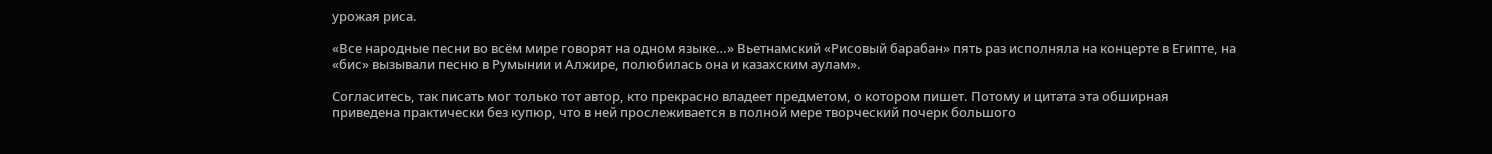урожая риса.

«Все народные песни во всём мире говорят на одном языке…» Вьетнамский «Рисовый барабан» пять раз исполняла на концерте в Египте, на «бис» вызывали песню в Румынии и Алжире, полюбилась она и казахским аулам».

Согласитесь, так писать мог только тот автор, кто прекрасно владеет предметом, о котором пишет. Потому и цитата эта обширная приведена практически без купюр, что в ней прослеживается в полной мере творческий почерк большого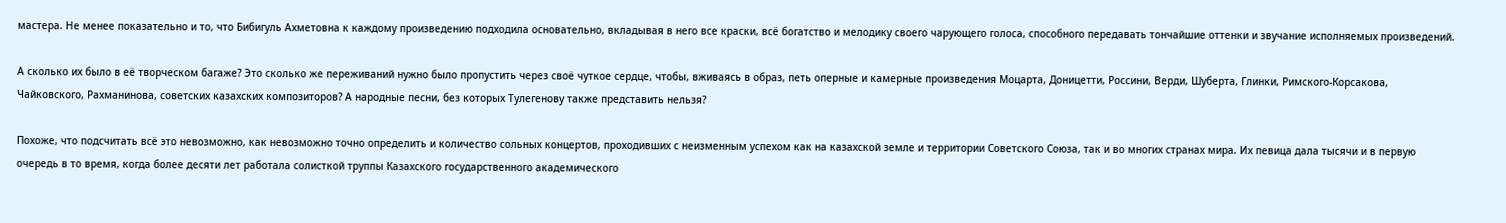мастера. Не менее показательно и то, что Бибигуль Ахметовна к каждому произведению подходила основательно, вкладывая в него все краски, всё богатство и мелодику своего чарующего голоса, способного передавать тончайшие оттенки и звучание исполняемых произведений.

А сколько их было в её творческом багаже? Это сколько же переживаний нужно было пропустить через своё чуткое сердце, чтобы, вживаясь в образ, петь оперные и камерные произведения Моцарта, Доницетти, Россини, Верди, Шуберта, Глинки, Римского-Корсакова, Чайковского, Рахманинова, советских казахских композиторов? А народные песни, без которых Тулегенову также представить нельзя?

Похоже, что подсчитать всё это невозможно, как невозможно точно определить и количество сольных концертов, проходивших с неизменным успехом как на казахской земле и территории Советского Союза, так и во многих странах мира. Их певица дала тысячи и в первую очередь в то время, когда более десяти лет работала солисткой труппы Казахского государственного академического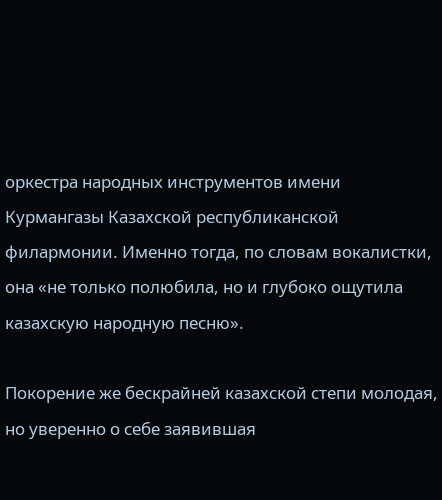оркестра народных инструментов имени Курмангазы Казахской республиканской филармонии. Именно тогда, по словам вокалистки, она «не только полюбила, но и глубоко ощутила казахскую народную песню».

Покорение же бескрайней казахской степи молодая, но уверенно о себе заявившая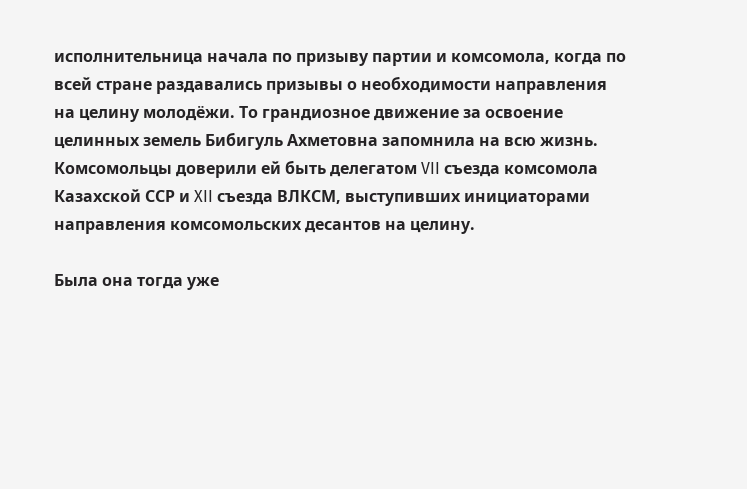исполнительница начала по призыву партии и комсомола, когда по всей стране раздавались призывы о необходимости направления на целину молодёжи. То грандиозное движение за освоение целинных земель Бибигуль Ахметовна запомнила на всю жизнь. Комсомольцы доверили ей быть делегатом VII съезда комсомола Казахской ССР и XII съезда ВЛКСМ, выступивших инициаторами направления комсомольских десантов на целину.

Была она тогда уже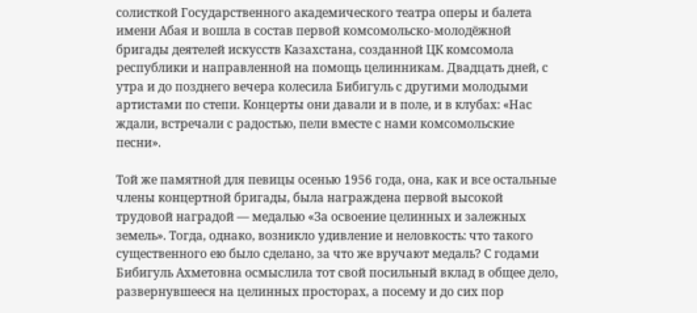солисткой Государственного академического театра оперы и балета имени Абая и вошла в состав первой комсомольско-молодёжной бригады деятелей искусств Казахстана, созданной ЦК комсомола республики и направленной на помощь целинникам. Двадцать дней, с утра и до позднего вечера колесила Бибигуль с другими молодыми артистами по степи. Концерты они давали и в поле, и в клубах: «Нас ждали, встречали с радостью, пели вместе с нами комсомольские песни».

Той же памятной для певицы осенью 1956 года, она, как и все остальные члены концертной бригады, была награждена первой высокой трудовой наградой — медалью «За освоение целинных и залежных земель». Тогда, однако, возникло удивление и неловкость: что такого существенного ею было сделано, за что же вручают медаль? С годами Бибигуль Ахметовна осмыслила тот свой посильный вклад в общее дело, развернувшееся на целинных просторах, а посему и до сих пор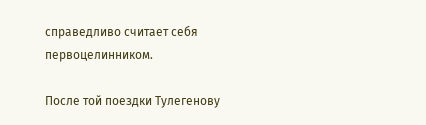справедливо считает себя первоцелинником.

После той поездки Тулегенову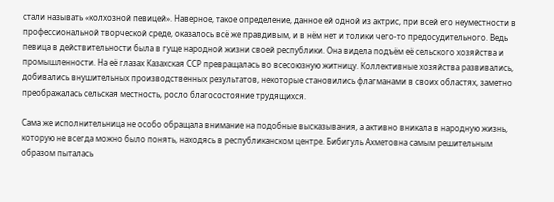стали называть «колхозной певицей». Наверное, такое определение, данное ей одной из актрис, при всей его неуместности в профессиональной творческой среде, оказалось всё же правдивым, и в нём нет и толики чего-то предосудительного. Ведь певица в действительности была в гуще народной жизни своей республики. Она видела подъём её сельского хозяйства и промышленности. На её глазах Казахская ССР превращалась во всесоюзную житницу. Коллективные хозяйства развивались, добивались внушительных производственных результатов, некоторые становились флагманами в своих областях, заметно преображалась сельская местность, росло благосостояние трудящихся.

Сама же исполнительница не особо обращала внимание на подобные высказывания, а активно вникала в народную жизнь, которую не всегда можно было понять, находясь в республиканском центре. Бибигуль Ахметовна самым решительным образом пыталась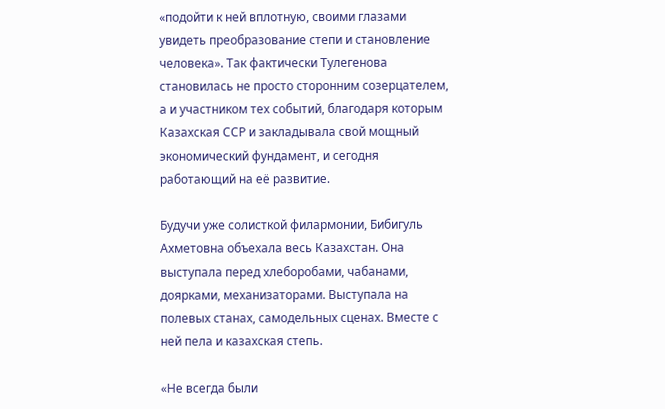«подойти к ней вплотную, своими глазами увидеть преобразование степи и становление человека». Так фактически Тулегенова становилась не просто сторонним созерцателем, а и участником тех событий, благодаря которым Казахская ССР и закладывала свой мощный экономический фундамент, и сегодня работающий на её развитие.

Будучи уже солисткой филармонии, Бибигуль Ахметовна объехала весь Казахстан. Она выступала перед хлеборобами, чабанами, доярками, механизаторами. Выступала на полевых станах, самодельных сценах. Вместе с ней пела и казахская степь.

«Не всегда были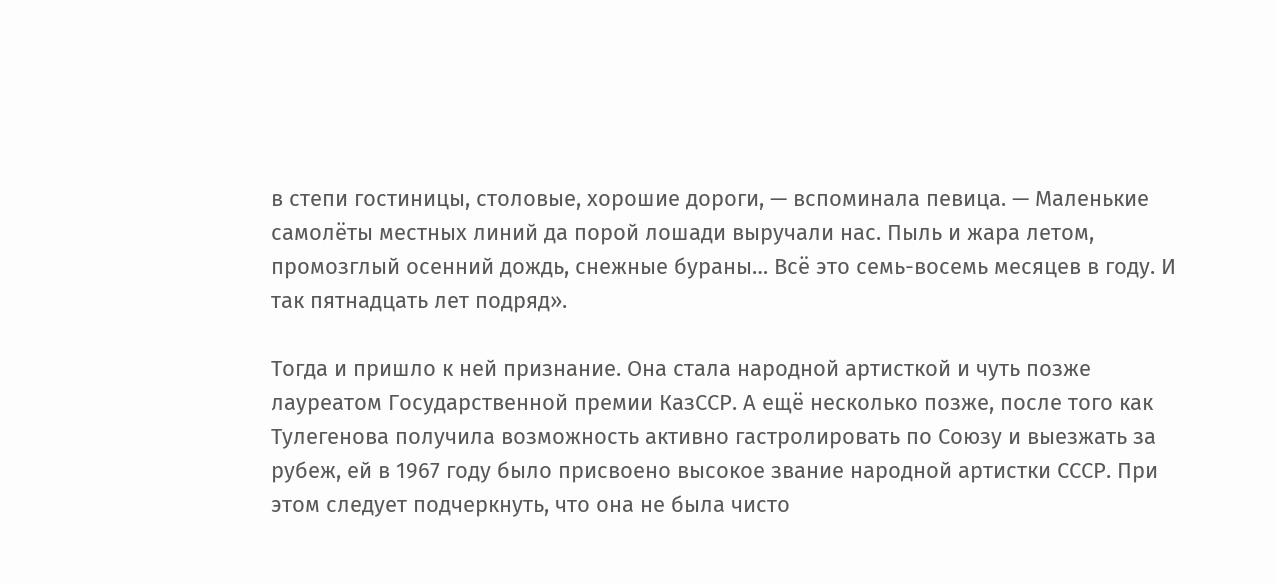в степи гостиницы, столовые, хорошие дороги, — вспоминала певица. — Маленькие самолёты местных линий да порой лошади выручали нас. Пыль и жара летом, промозглый осенний дождь, снежные бураны… Всё это семь-восемь месяцев в году. И так пятнадцать лет подряд».

Тогда и пришло к ней признание. Она стала народной артисткой и чуть позже лауреатом Государственной премии КазССР. А ещё несколько позже, после того как Тулегенова получила возможность активно гастролировать по Союзу и выезжать за рубеж, ей в 1967 году было присвоено высокое звание народной артистки СССР. При этом следует подчеркнуть, что она не была чисто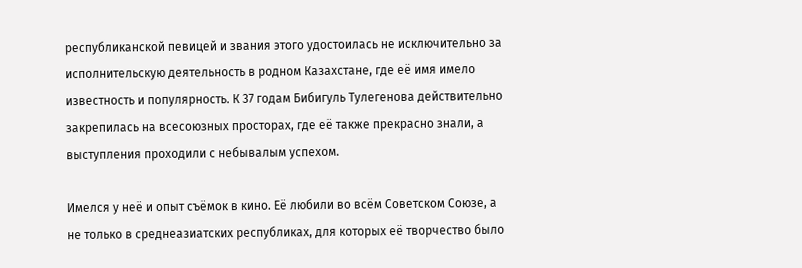республиканской певицей и звания этого удостоилась не исключительно за исполнительскую деятельность в родном Казахстане, где её имя имело известность и популярность. К 37 годам Бибигуль Тулегенова действительно закрепилась на всесоюзных просторах, где её также прекрасно знали, а выступления проходили с небывалым успехом.

Имелся у неё и опыт съёмок в кино. Её любили во всём Советском Союзе, а не только в среднеазиатских республиках, для которых её творчество было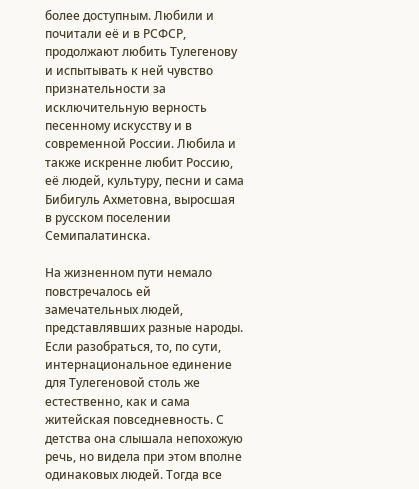более доступным. Любили и почитали её и в РСФСР, продолжают любить Тулегенову и испытывать к ней чувство признательности за исключительную верность песенному искусству и в современной России. Любила и также искренне любит Россию, её людей, культуру, песни и сама Бибигуль Ахметовна, выросшая в русском поселении Семипалатинска.

На жизненном пути немало повстречалось ей замечательных людей, представлявших разные народы. Если разобраться, то, по сути, интернациональное единение для Тулегеновой столь же естественно, как и сама житейская повседневность. С детства она слышала непохожую речь, но видела при этом вполне одинаковых людей. Тогда все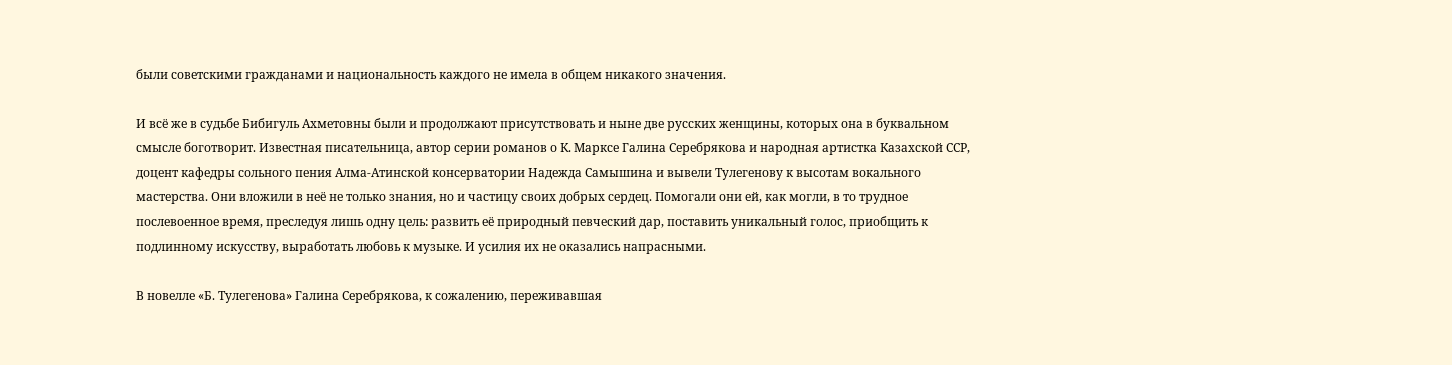были советскими гражданами и национальность каждого не имела в общем никакого значения.

И всё же в судьбе Бибигуль Ахметовны были и продолжают присутствовать и ныне две русских женщины, которых она в буквальном смысле боготворит. Известная писательница, автор серии романов о К. Марксе Галина Серебрякова и народная артистка Казахской ССР, доцент кафедры сольного пения Алма-Атинской консерватории Надежда Самышина и вывели Тулегенову к высотам вокального мастерства. Они вложили в неё не только знания, но и частицу своих добрых сердец. Помогали они ей, как могли, в то трудное послевоенное время, преследуя лишь одну цель: развить её природный певческий дар, поставить уникальный голос, приобщить к подлинному искусству, выработать любовь к музыке. И усилия их не оказались напрасными.

В новелле «Б. Тулегенова» Галина Серебрякова, к сожалению, переживавшая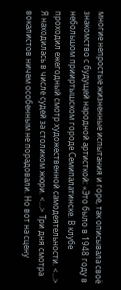многие непростые жизненные испытания и горе, так описывала своё знакомство с будущей народной артисткой: «Это было в 1948 году в небольшом прииртышском городе Семипалатинске. В клубе проходил ежегодный смотр художественной самодеятельности. <…> Я находилась в числе судей за столиком жюри. <…> Три дня смотра вокалистов ничем особенным не порадовали. Но вот на сцену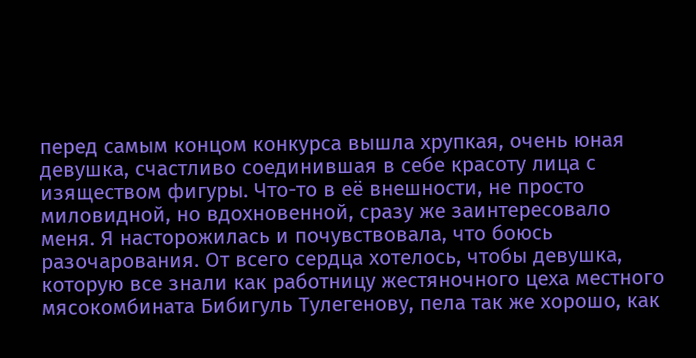перед самым концом конкурса вышла хрупкая, очень юная девушка, счастливо соединившая в себе красоту лица с изяществом фигуры. Что-то в её внешности, не просто миловидной, но вдохновенной, сразу же заинтересовало меня. Я насторожилась и почувствовала, что боюсь разочарования. От всего сердца хотелось, чтобы девушка, которую все знали как работницу жестяночного цеха местного мясокомбината Бибигуль Тулегенову, пела так же хорошо, как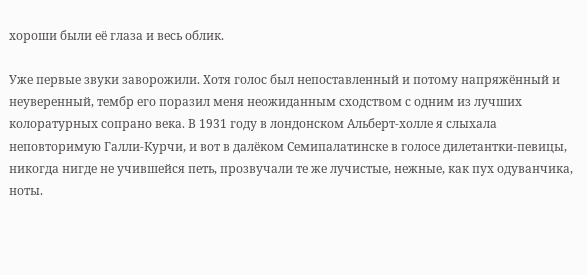хороши были её глаза и весь облик.

Уже первые звуки заворожили. Хотя голос был непоставленный и потому напряжённый и неуверенный, тембр его поразил меня неожиданным сходством с одним из лучших колоратурных сопрано века. В 1931 году в лондонском Альберт-холле я слыхала неповторимую Галли-Курчи, и вот в далёком Семипалатинске в голосе дилетантки-певицы, никогда нигде не учившейся петь, прозвучали те же лучистые, нежные, как пух одуванчика, ноты.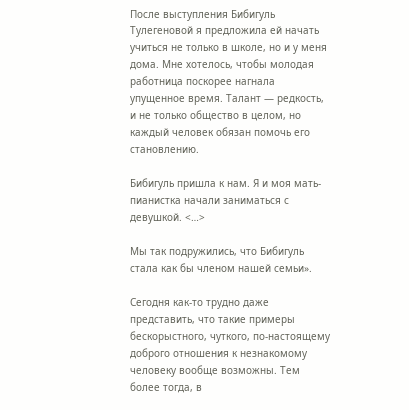После выступления Бибигуль Тулегеновой я предложила ей начать учиться не только в школе, но и у меня дома. Мне хотелось, чтобы молодая работница поскорее нагнала упущенное время. Талант — редкость, и не только общество в целом, но каждый человек обязан помочь его становлению.

Бибигуль пришла к нам. Я и моя мать-пианистка начали заниматься с девушкой. <…>

Мы так подружились, что Бибигуль стала как бы членом нашей семьи».

Сегодня как-то трудно даже представить, что такие примеры бескорыстного, чуткого, по-настоящему доброго отношения к незнакомому человеку вообще возможны. Тем более тогда, в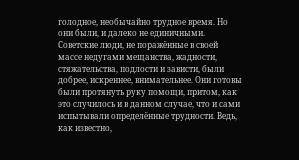голодное, необычайно трудное время. Но они были, и далеко не единичными. Советские люди, не поражённые в своей массе недугами мещанства, жадности, стяжательства, подлости и зависти, были добрее, искреннее, внимательнее. Они готовы были протянуть руку помощи, притом, как это случилось и в данном случае, что и сами испытывали определённые трудности. Ведь, как известно,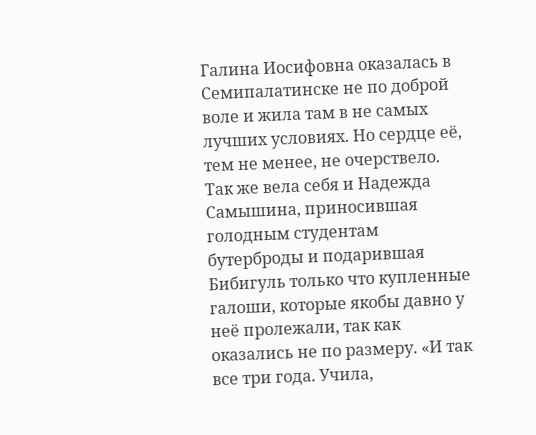Галина Иосифовна оказалась в Семипалатинске не по доброй воле и жила там в не самых лучших условиях. Но сердце её, тем не менее, не очерствело. Так же вела себя и Надежда Самышина, приносившая голодным студентам бутерброды и подарившая Бибигуль только что купленные галоши, которые якобы давно у неё пролежали, так как оказались не по размеру. «И так все три года. Учила,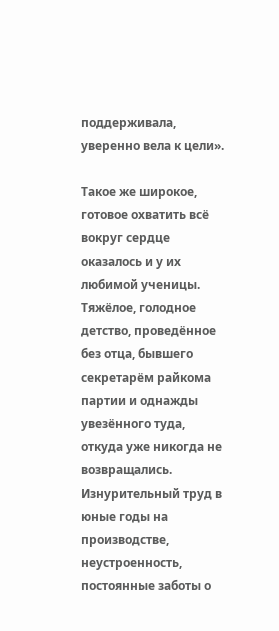поддерживала, уверенно вела к цели».

Такое же широкое, готовое охватить всё вокруг сердце оказалось и у их любимой ученицы. Тяжёлое, голодное детство, проведённое без отца, бывшего секретарём райкома партии и однажды увезённого туда, откуда уже никогда не возвращались. Изнурительный труд в юные годы на производстве, неустроенность, постоянные заботы о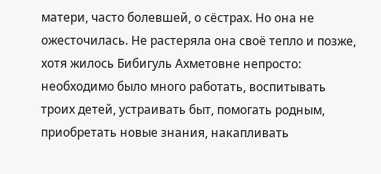матери, часто болевшей, о сёстрах. Но она не ожесточилась. Не растеряла она своё тепло и позже, хотя жилось Бибигуль Ахметовне непросто: необходимо было много работать, воспитывать троих детей, устраивать быт, помогать родным, приобретать новые знания, накапливать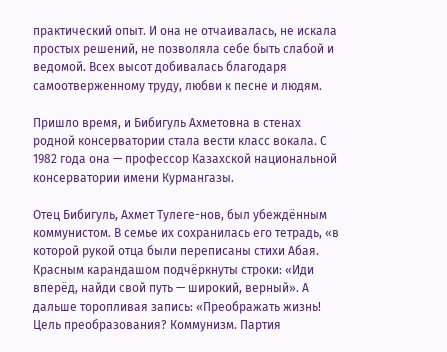практический опыт. И она не отчаивалась, не искала простых решений, не позволяла себе быть слабой и ведомой. Всех высот добивалась благодаря самоотверженному труду, любви к песне и людям.

Пришло время, и Бибигуль Ахметовна в стенах родной консерватории стала вести класс вокала. С 1982 года она — профессор Казахской национальной консерватории имени Курмангазы.

Отец Бибигуль, Ахмет Тулеге-нов, был убеждённым коммунистом. В семье их сохранилась его тетрадь, «в которой рукой отца были переписаны стихи Абая. Красным карандашом подчёркнуты строки: «Иди вперёд, найди свой путь — широкий, верный». А дальше торопливая запись: «Преображать жизнь! Цель преобразования? Коммунизм. Партия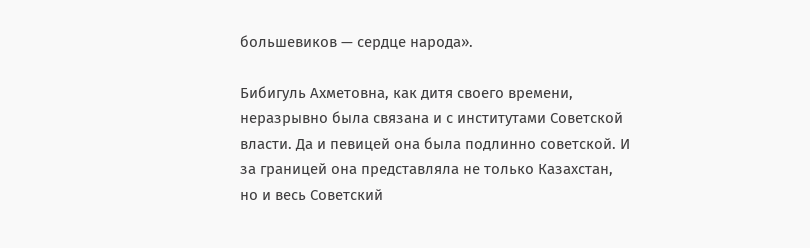большевиков — сердце народа».

Бибигуль Ахметовна, как дитя своего времени, неразрывно была связана и с институтами Советской власти. Да и певицей она была подлинно советской. И за границей она представляла не только Казахстан, но и весь Советский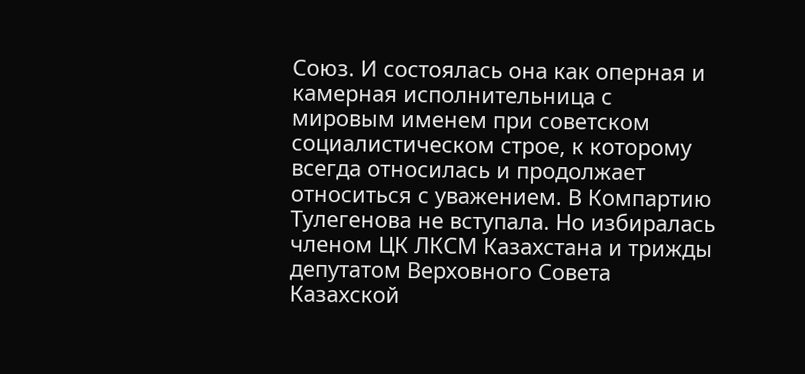Союз. И состоялась она как оперная и камерная исполнительница с мировым именем при советском социалистическом строе, к которому всегда относилась и продолжает относиться с уважением. В Компартию Тулегенова не вступала. Но избиралась членом ЦК ЛКСМ Казахстана и трижды депутатом Верховного Совета Казахской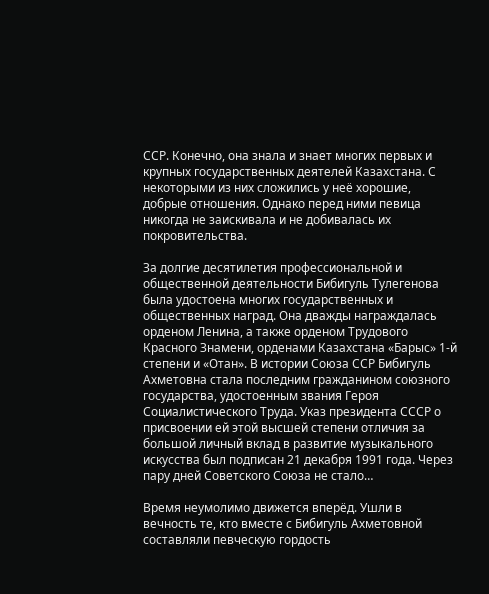ССР. Конечно, она знала и знает многих первых и крупных государственных деятелей Казахстана. С некоторыми из них сложились у неё хорошие, добрые отношения. Однако перед ними певица никогда не заискивала и не добивалась их покровительства.

За долгие десятилетия профессиональной и общественной деятельности Бибигуль Тулегенова была удостоена многих государственных и общественных наград. Она дважды награждалась орденом Ленина, а также орденом Трудового Красного Знамени, орденами Казахстана «Барыс» 1-й степени и «Отан». В истории Союза ССР Бибигуль Ахметовна стала последним гражданином союзного государства, удостоенным звания Героя Социалистического Труда. Указ президента СССР о присвоении ей этой высшей степени отличия за большой личный вклад в развитие музыкального искусства был подписан 21 декабря 1991 года. Через пару дней Советского Союза не стало…

Время неумолимо движется вперёд. Ушли в вечность те, кто вместе с Бибигуль Ахметовной составляли певческую гордость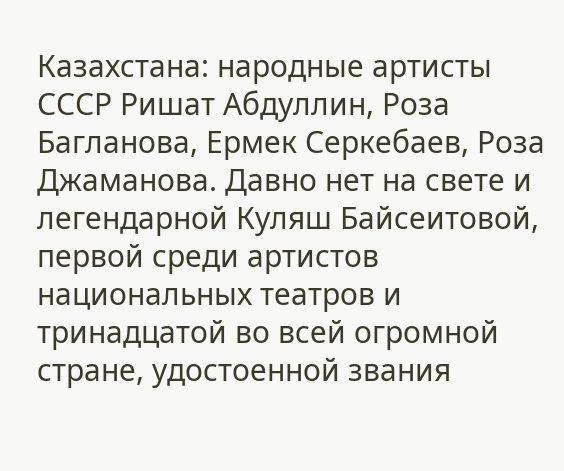Казахстана: народные артисты СССР Ришат Абдуллин, Роза Багланова, Ермек Серкебаев, Роза Джаманова. Давно нет на свете и легендарной Куляш Байсеитовой, первой среди артистов национальных театров и тринадцатой во всей огромной стране, удостоенной звания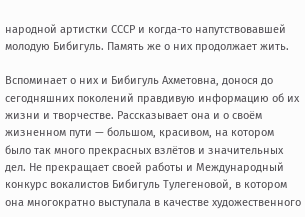народной артистки СССР и когда-то напутствовавшей молодую Бибигуль. Память же о них продолжает жить.

Вспоминает о них и Бибигуль Ахметовна, донося до сегодняшних поколений правдивую информацию об их жизни и творчестве. Рассказывает она и о своём жизненном пути — большом, красивом, на котором было так много прекрасных взлётов и значительных дел. Не прекращает своей работы и Международный конкурс вокалистов Бибигуль Тулегеновой, в котором она многократно выступала в качестве художественного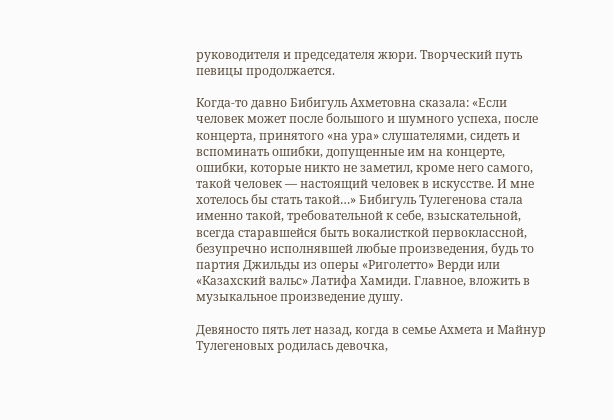руководителя и председателя жюри. Творческий путь певицы продолжается.

Когда-то давно Бибигуль Ахметовна сказала: «Если человек может после большого и шумного успеха, после концерта, принятого «на ура» слушателями, сидеть и вспоминать ошибки, допущенные им на концерте, ошибки, которые никто не заметил, кроме него самого, такой человек — настоящий человек в искусстве. И мне хотелось бы стать такой…» Бибигуль Тулегенова стала именно такой, требовательной к себе, взыскательной, всегда старавшейся быть вокалисткой первоклассной, безупречно исполнявшей любые произведения, будь то партия Джильды из оперы «Риголетто» Верди или «Казахский вальс» Латифа Хамиди. Главное, вложить в музыкальное произведение душу.

Девяносто пять лет назад, когда в семье Ахмета и Майнур Тулегеновых родилась девочка,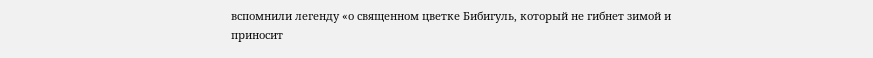вспомнили легенду «о священном цветке Бибигуль, который не гибнет зимой и приносит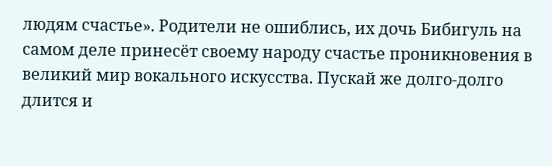людям счастье». Родители не ошиблись, их дочь Бибигуль на самом деле принесёт своему народу счастье проникновения в великий мир вокального искусства. Пускай же долго-долго длится и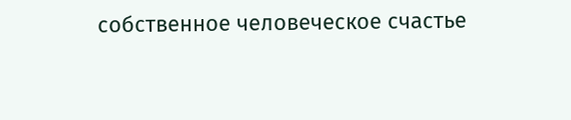собственное человеческое счастье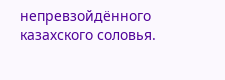непревзойдённого казахского соловья.